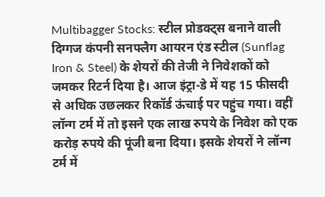Multibagger Stocks: स्टील प्रोडक्ट्स बनाने वाली दिग्गज कंपनी सनफ्लैग आयरन एंड स्टील (Sunflag Iron & Steel) के शेयरों की तेजी ने निवेशकों को जमकर रिटर्न दिया है। आज इंट्रा-डे में यह 15 फीसदी से अधिक उछलकर रिकॉर्ड ऊंचाई पर पहुंच गया। वहीं लॉन्ग टर्म में तो इसने एक लाख रुपये के निवेश को एक करोड़ रुपये की पूंजी बना दिया। इसके शेयरों ने लॉन्ग टर्म में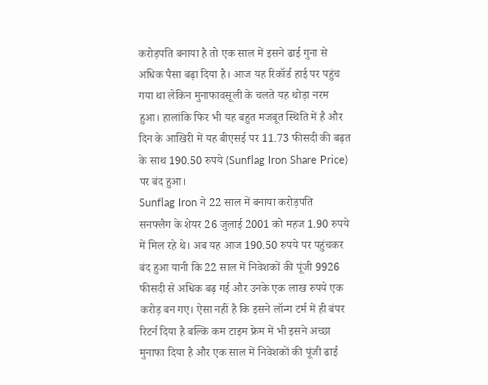करोड़पति बनाया है तो एक साल में इसने ढाई गुना से अधिक पैसा बढ़ा दिया है। आज यह रिकॉर्ड हाई पर पहुंच गया था लेकिन मुनाफावसूली के चलते यह थोड़ा नरम हुआ। हालांकि फिर भी यह बहुत मजबूत स्थिति में है और दिन के आखिरी में यह बीएसई पर 11.73 फीसदी की बढ़त के साथ 190.50 रुपये (Sunflag Iron Share Price) पर बंद हुआ।
Sunflag Iron ने 22 साल में बनाया करोड़पति
सनफ्लैग के शेयर 26 जुलाई 2001 को महज 1.90 रुपये में मिल रहे थे। अब यह आज 190.50 रुपये पर पहुंचकर बंद हुआ यानी कि 22 साल में निवेशकों की पूंजी 9926 फीसदी से अधिक बढ़ गई और उनके एक लाख रुपये एक करोड़ बन गए। ऐसा नहीं है कि इसने लॉन्ग टर्म में ही बंपर रिटर्न दिया है बल्कि कम टाइम फ्रेम में भी इसने अच्छा मुनाफा दिया है और एक साल में निवेशकों की पूंजी ढाई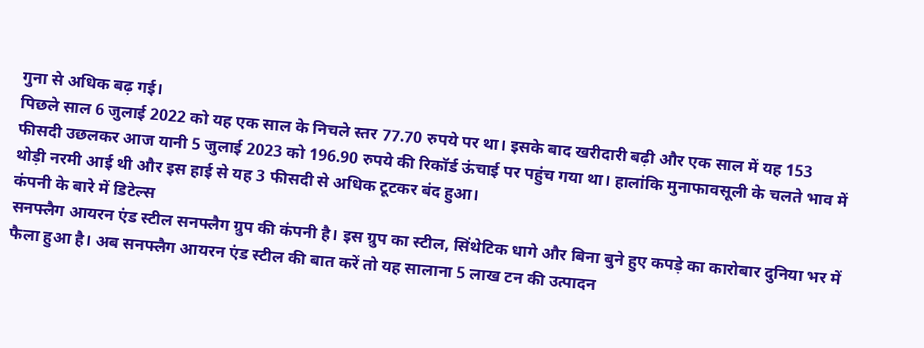गुना से अधिक बढ़ गई।
पिछले साल 6 जुलाई 2022 को यह एक साल के निचले स्तर 77.70 रुपये पर था। इसके बाद खरीदारी बढ़ी और एक साल में यह 153 फीसदी उछलकर आज यानी 5 जुलाई 2023 को 196.90 रुपये की रिकॉर्ड ऊंचाई पर पहुंच गया था। हालांकि मुनाफावसूली के चलते भाव में थोड़ी नरमी आई थी और इस हाई से यह 3 फीसदी से अधिक टूटकर बंद हुआ।
कंपनी के बारे में डिटेल्स
सनफ्लैग आयरन एंड स्टील सनफ्लैग ग्रुप की कंपनी है। इस ग्रुप का स्टील, सिंथेटिक धागे और बिना बुने हुए कपड़े का कारोबार दुनिया भर में फैला हुआ है। अब सनफ्लैग आयरन एंड स्टील की बात करें तो यह सालाना 5 लाख टन की उत्पादन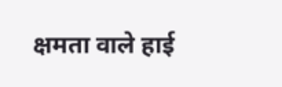क्षमता वाले हाई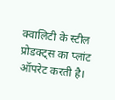क्वालिटी के स्टील प्रोडक्ट्स का प्लांट ऑपरेट करती है।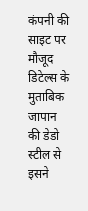कंपनी की साइट पर मौजूद डिटेल्स के मुताबिक जापान की डेडो स्टील से इसने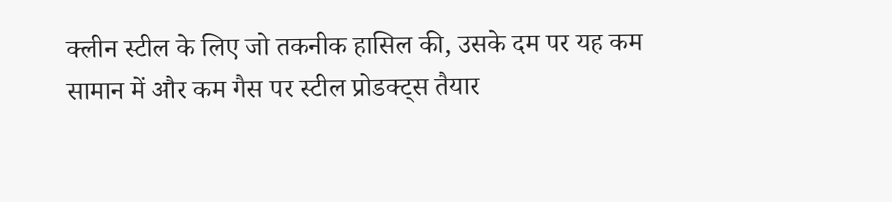क्लीन स्टील के लिए जो तकनीक हासिल की, उसके दम पर यह कम सामान में और कम गैस पर स्टील प्रोडक्ट्स तैयार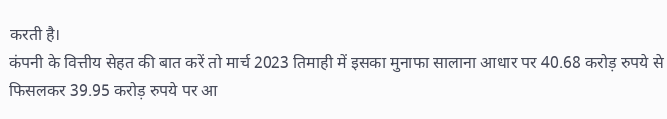करती है।
कंपनी के वित्तीय सेहत की बात करें तो मार्च 2023 तिमाही में इसका मुनाफा सालाना आधार पर 40.68 करोड़ रुपये से फिसलकर 39.95 करोड़ रुपये पर आ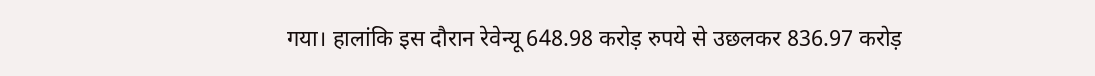गया। हालांकि इस दौरान रेवेन्यू 648.98 करोड़ रुपये से उछलकर 836.97 करोड़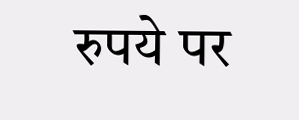रुपये पर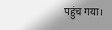पहुंच गया।